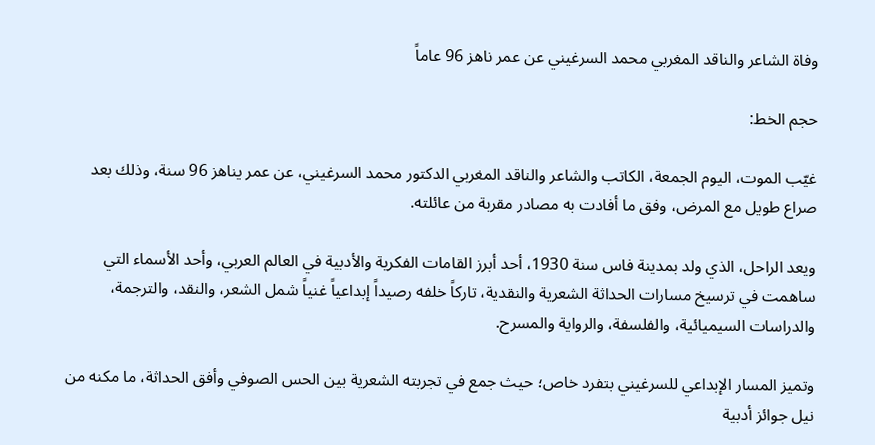وفاة الشاعر والناقد المغربي محمد السرغيني عن عمر ناهز 96 عاماً

حجم الخط:

غيّب الموت، اليوم الجمعة، الكاتب والشاعر والناقد المغربي الدكتور محمد السرغيني، عن عمر يناهز 96 سنة، وذلك بعد صراع طويل مع المرض، وفق ما أفادت به مصادر مقربة من عائلته.

ويعد الراحل، الذي ولد بمدينة فاس سنة 1930، أحد أبرز القامات الفكرية والأدبية في العالم العربي، وأحد الأسماء التي ساهمت في ترسيخ مسارات الحداثة الشعرية والنقدية، تاركاً خلفه رصيداً إبداعياً غنياً شمل الشعر، والنقد، والترجمة، والدراسات السيميائية، والفلسفة، والرواية والمسرح.

وتميز المسار الإبداعي للسرغيني بتفرد خاص؛ حيث جمع في تجربته الشعرية بين الحس الصوفي وأفق الحداثة، ما مكنه من نيل جوائز أدبية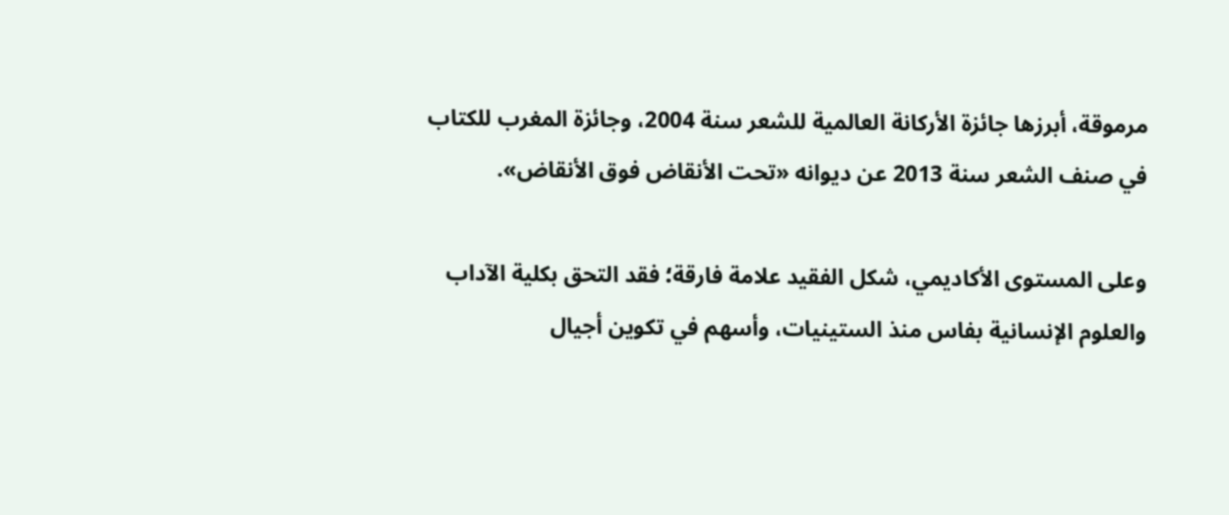مرموقة، أبرزها جائزة الأركانة العالمية للشعر سنة 2004، وجائزة المغرب للكتاب في صنف الشعر سنة 2013 عن ديوانه «تحت الأنقاض فوق الأنقاض».

وعلى المستوى الأكاديمي، شكل الفقيد علامة فارقة؛ فقد التحق بكلية الآداب والعلوم الإنسانية بفاس منذ الستينيات، وأسهم في تكوين أجيال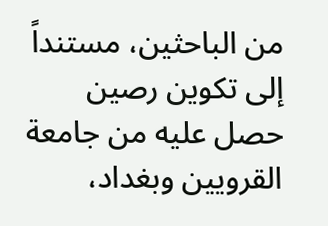من الباحثين، مستنداً إلى تكوين رصين حصل عليه من جامعة القرويين وبغداد،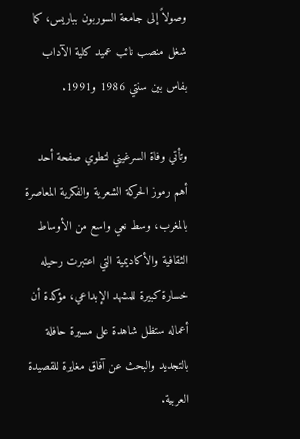وصولاً إلى جامعة السوربون بباريس، كما شغل منصب نائب عميد كلية الآداب بفاس بين سنتي 1986 و1991.

وتأتي وفاة السرغيني لتطوي صفحة أحد أهم رموز الحركة الشعرية والفكرية المعاصرة بالمغرب، وسط نعي واسع من الأوساط الثقافية والأكاديمية التي اعتبرت رحيله خسارة كبيرة للمشهد الإبداعي، مؤكدة أن أعماله ستظل شاهدة على مسيرة حافلة بالتجديد والبحث عن آفاق مغايرة للقصيدة العربية.